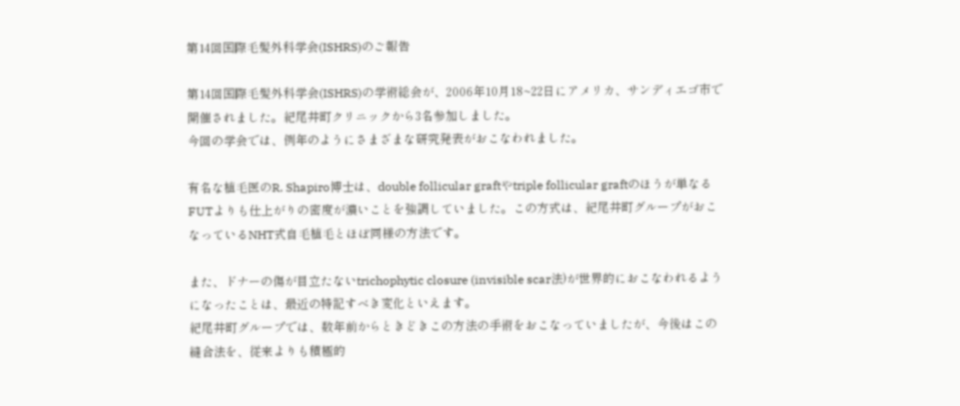第14回国際毛髪外科学会(ISHRS)のご報告

第14回国際毛髪外科学会(ISHRS)の学術総会が、2006年10月18~22日にアメリカ、サンディエゴ市で開催されました。紀尾井町クリニックから3名参加しました。
今回の学会では、例年のようにさまざまな研究発表がおこなわれました。

有名な植毛医のR. Shapiro博士は、double follicular graftやtriple follicular graftのほうが単なるFUTよりも仕上がりの密度が濃いことを強調していました。この方式は、紀尾井町グループがおこなっているNHT式自毛植毛とほぼ同様の方法です。

また、ドナーの傷が目立たないtrichophytic closure (invisible scar法)が世界的におこなわれるようになったことは、最近の特記すべき変化といえます。
紀尾井町グループでは、数年前からときどきこの方法の手術をおこなっていましたが、今後はこの縫合法を、従来よりも積極的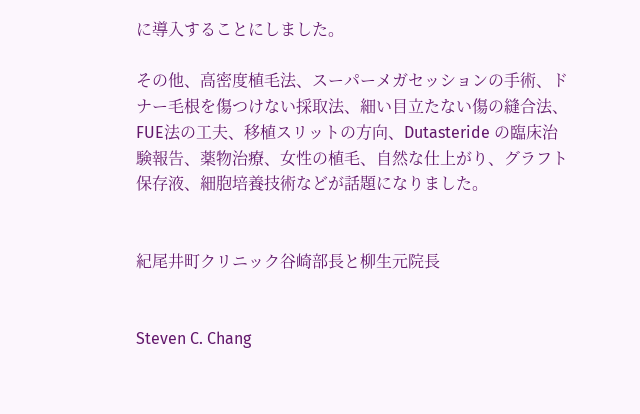に導入することにしました。

その他、高密度植毛法、スーパーメガセッションの手術、ドナー毛根を傷つけない採取法、細い目立たない傷の縫合法、FUE法の工夫、移植スリットの方向、Dutasteride の臨床治験報告、薬物治療、女性の植毛、自然な仕上がり、グラフト保存液、細胞培養技術などが話題になりました。


紀尾井町クリニック谷崎部長と柳生元院長


Steven C. Chang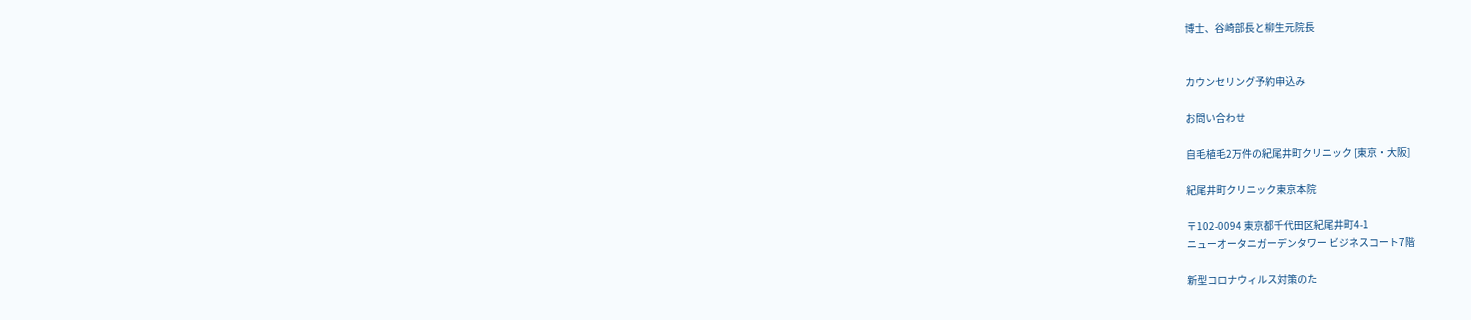博士、谷崎部長と柳生元院長


カウンセリング予約申込み

お問い合わせ

自毛植毛2万件の紀尾井町クリニック [東京・大阪]

紀尾井町クリニック東京本院

〒102-0094 東京都千代田区紀尾井町4-1
ニューオータニガーデンタワー ビジネスコート7階

新型コロナウィルス対策のた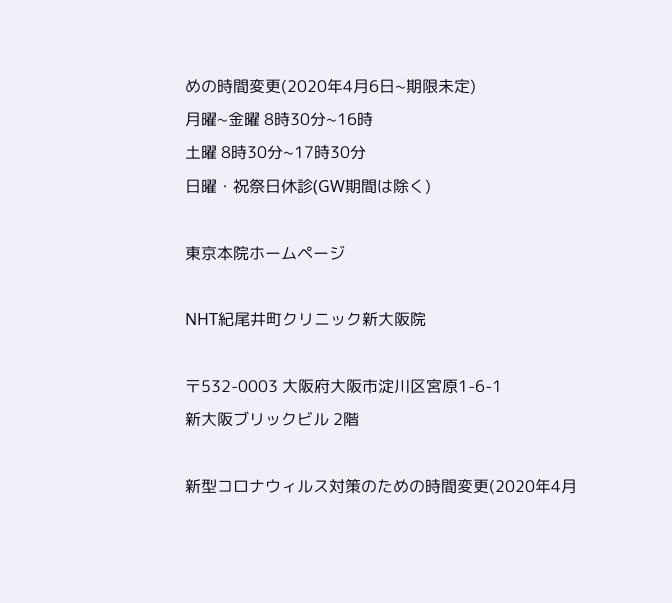めの時間変更(2020年4月6日~期限未定)
月曜~金曜 8時30分~16時
土曜 8時30分~17時30分
日曜・祝祭日休診(GW期間は除く)

東京本院ホームページ

NHT紀尾井町クリニック新大阪院

〒532-0003 大阪府大阪市淀川区宮原1-6-1
新大阪ブリックビル 2階

新型コロナウィルス対策のための時間変更(2020年4月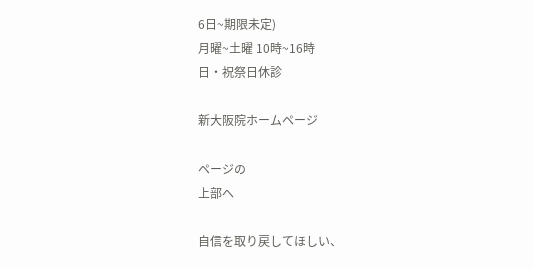6日~期限未定)
月曜~土曜 10時~16時
日・祝祭日休診

新大阪院ホームページ

ページの
上部へ

自信を取り戻してほしい、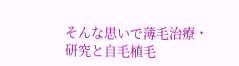そんな思いで薄毛治療・
研究と自毛植毛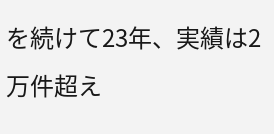を続けて23年、実績は2万件超え